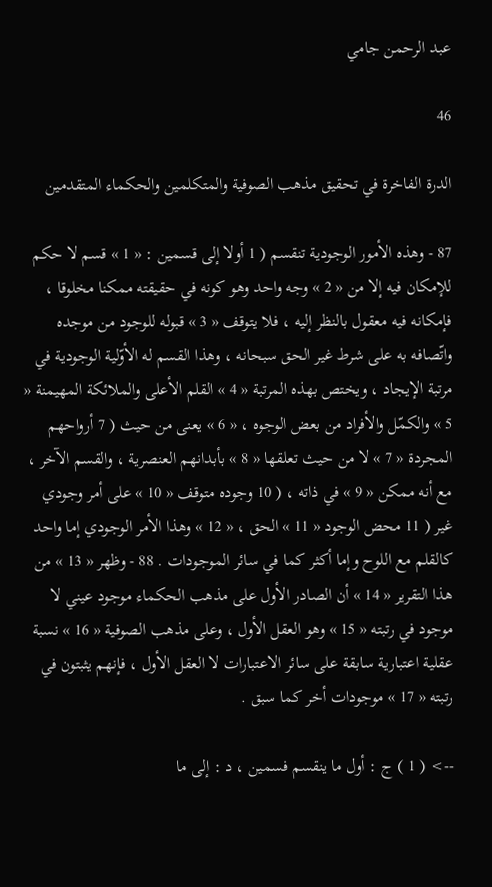عبد الرحمن جامي

46

الدرة الفاخرة في تحقيق مذهب الصوفية والمتكلمين والحكماء المتقدمين

87 - وهذه الأمور الوجودية تنقسم ( 1 أولا إلى قسمين : « 1 » قسم لا حكم للإمكان فيه إلا من « 2 » وجه واحد وهو كونه في حقيقته ممكنا مخلوقا ، فإمكانه فيه معقول بالنظر إليه ، فلا يتوقف « 3 » قبوله للوجود من موجده واتّصافه به على شرط غير الحق سبحانه ، وهذا القسم له الأوّلية الوجودية في مرتبة الإيجاد ، ويختص بهذه المرتبة « 4 » القلم الأعلى والملائكة المهيمنة « 5 » والكمّل والأفراد من بعض الوجوه ، « 6 » يعنى من حيث ( 7 أرواحهم المجردة « 7 » لا من حيث تعلقها « 8 » بأبدانهم العنصرية ، والقسم الآخر ، مع أنه ممكن « 9 » في ذاته ، ( 10 وجوده متوقف « 10 » على أمر وجودي غير ( 11 محض الوجود « 11 » الحق ، « 12 » وهذا الأمر الوجودي إما واحد كالقلم مع اللوح وإما أكثر كما في سائر الموجودات . 88 - وظهر « 13 » من هذا التقرير « 14 » أن الصادر الأول على مذهب الحكماء موجود عيني لا موجود في رتبته « 15 » وهو العقل الأول ، وعلى مذهب الصوفية « 16 » نسبة عقلية اعتبارية سابقة على سائر الاعتبارات لا العقل الأول ، فإنهم يثبتون في رتبته « 17 » موجودات أخر كما سبق .

--> ( 1 ) ج : أول ما ينقسم فسمين ، د : إلى ما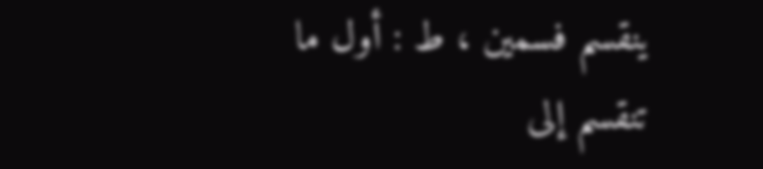ينقسم فسمين ، ط : أول ما تنقسم إلى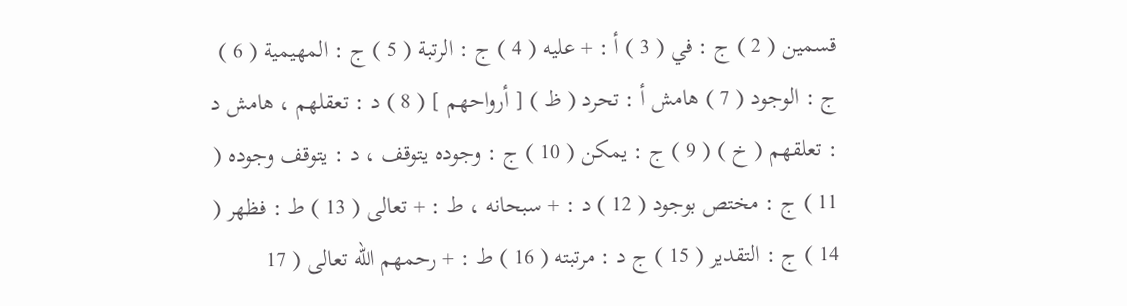قسمين ( 2 ) ج : في ( 3 ) أ : + عليه ( 4 ) ج : الرتبة ( 5 ) ج : المهيمية ( 6 ) ج : الوجود ( 7 ) هامش أ : تحرد ( ظ ) [ أرواحهم ] ( 8 ) د : تعقلهم ، هامش د : تعلقهم ( خ ) ( 9 ) ج : يمكن ( 10 ) ج : وجوده يتوقف ، د : يتوقف وجوده ( 11 ) ج : مختص بوجود ( 12 ) د : + سبحانه ، ط : + تعالى ( 13 ) ط : فظهر ( 14 ) ج : التقدير ( 15 ) ج د : مرتبته ( 16 ) ط : + رحمهم اللّه تعالى ( 17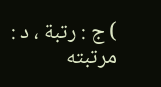) ج : رتبة ، د : مرتبته